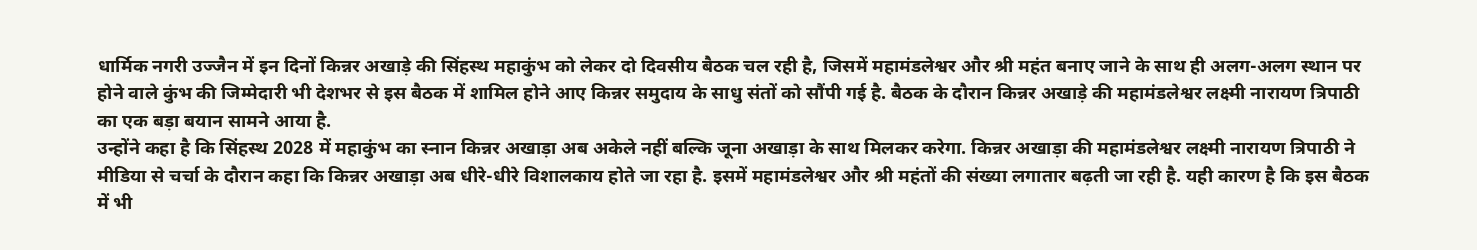धार्मिक नगरी उज्जैन में इन दिनों किन्नर अखाड़े की सिंहस्थ महाकुंभ को लेकर दो दिवसीय बैठक चल रही है, जिसमें महामंडलेश्वर और श्री महंत बनाए जाने के साथ ही अलग-अलग स्थान पर होने वाले कुंभ की जिम्मेदारी भी देशभर से इस बैठक में शामिल होने आए किन्नर समुदाय के साधु संतों को सौंपी गई है. बैठक के दौरान किन्नर अखाड़े की महामंडलेश्वर लक्ष्मी नारायण त्रिपाठी का एक बड़ा बयान सामने आया है.
उन्होंने कहा है कि सिंहस्थ 2028 में महाकुंभ का स्नान किन्नर अखाड़ा अब अकेले नहीं बल्कि जूना अखाड़ा के साथ मिलकर करेगा. किन्नर अखाड़ा की महामंडलेश्वर लक्ष्मी नारायण त्रिपाठी ने मीडिया से चर्चा के दौरान कहा कि किन्नर अखाड़ा अब धीरे-धीरे विशालकाय होते जा रहा है. इसमें महामंडलेश्वर और श्री महंतों की संख्या लगातार बढ़ती जा रही है. यही कारण है कि इस बैठक में भी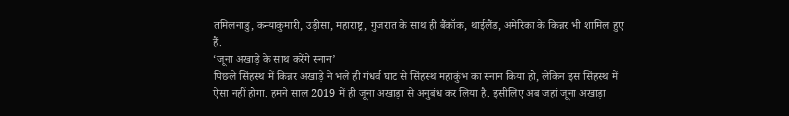तमिलनाडु, कन्याकुमारी, उड़ीसा, महाराष्ट्र, गुजरात के साथ ही बैंकॉक, थाईलैंड, अमेरिका के किन्नर भी शामिल हुए हैं.
‘जूना अखाड़े के साथ करेंगे स्नान’
पिछले सिंहस्थ में किन्नर अखाड़े ने भले ही गंधर्व घाट से सिंहस्थ महाकुंभ का स्नान किया हो, लेकिन इस सिंहस्थ में ऐसा नहीं होगा. हमने साल 2019 में ही जूना अखाड़ा से अनुबंध कर लिया है. इसीलिए अब जहां जूना अखाड़ा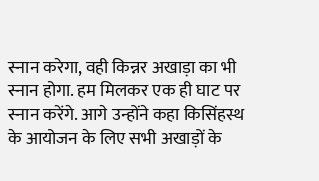स्नान करेगा, वही किन्नर अखाड़ा का भी स्नान होगा. हम मिलकर एक ही घाट पर स्नान करेंगे. आगे उन्होंने कहा किसिंहस्थ के आयोजन के लिए सभी अखाड़ों के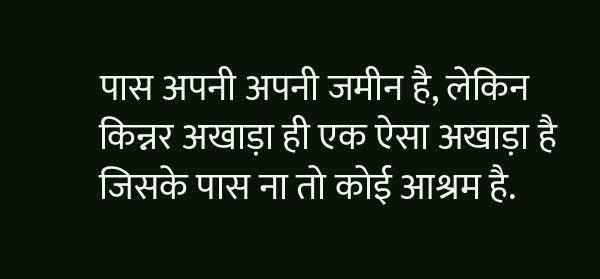पास अपनी अपनी जमीन है, लेकिन किन्नर अखाड़ा ही एक ऐसा अखाड़ा है जिसके पास ना तो कोई आश्रम है.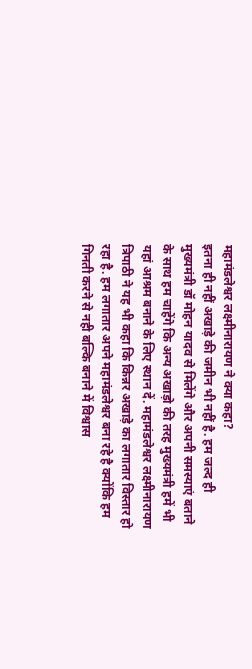महामंडलेश्वर लक्ष्मीनारायण ने क्या कहा?
इतना ही नहीं अखाड़े की जमीन भी नहीं है. हम जल्द ही मुख्यमंत्री डॉ मोहन यादव से मिलेंगे और अपनी समस्याएं बताने के साथ हम चाहेंगे कि अन्य अखाड़ो की तरह मुख्यमंत्री हमें भी यहां आश्रम बनाने के लिए स्थान दें. महामंडलेश्वर लक्ष्मीनारायण त्रिपाठी ने यह भी कहा कि किन्नर अखाड़े का लगातार विस्तार हो रहा है. हम लगातार अपने महामंडलेश्वर बना रहे है क्योंकि हम गिनती करने से नही बल्कि बनाने में विश्वास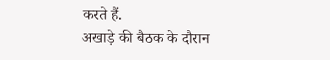करते हैं.
अखाड़े की बैठक के दौरान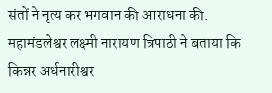संतों ने नृत्य कर भगवान की आराधना की. महामंडलेश्वर लक्ष्मी नारायण त्रिपाठी ने बताया कि किन्नर अर्धनारीश्वर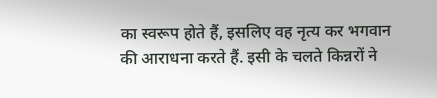का स्वरूप होते हैं, इसलिए वह नृत्य कर भगवान की आराधना करते हैं. इसी के चलते किन्नरों ने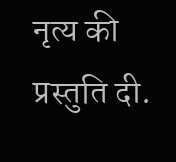नृत्य की प्रस्तुति दी.